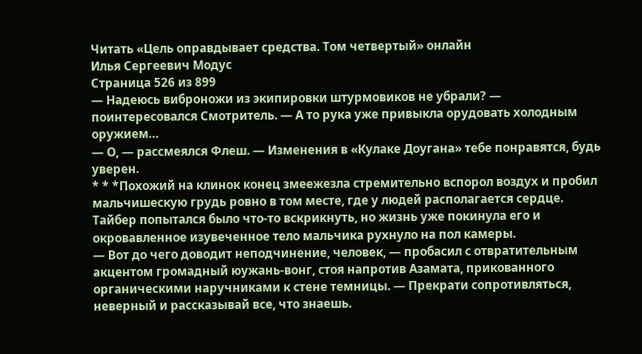Читать «Цель оправдывает средства. Том четвертый» онлайн
Илья Сергеевич Модус
Страница 526 из 899
— Надеюсь виброножи из экипировки штурмовиков не убрали? — поинтересовался Смотритель. — А то рука уже привыкла орудовать холодным оружием…
— О, — рассмеялся Флеш. — Изменения в «Кулаке Доугана» тебе понравятся, будь уверен.
* * *Похожий на клинок конец змеежезла стремительно вспорол воздух и пробил мальчишескую грудь ровно в том месте, где у людей располагается сердце. Тайбер попытался было что-то вскрикнуть, но жизнь уже покинула его и окровавленное изувеченное тело мальчика рухнуло на пол камеры.
— Вот до чего доводит неподчинение, человек, — пробасил с отвратительным акцентом громадный юужань-вонг, стоя напротив Азамата, прикованного органическими наручниками к стене темницы. — Прекрати сопротивляться, неверный и рассказывай все, что знаешь.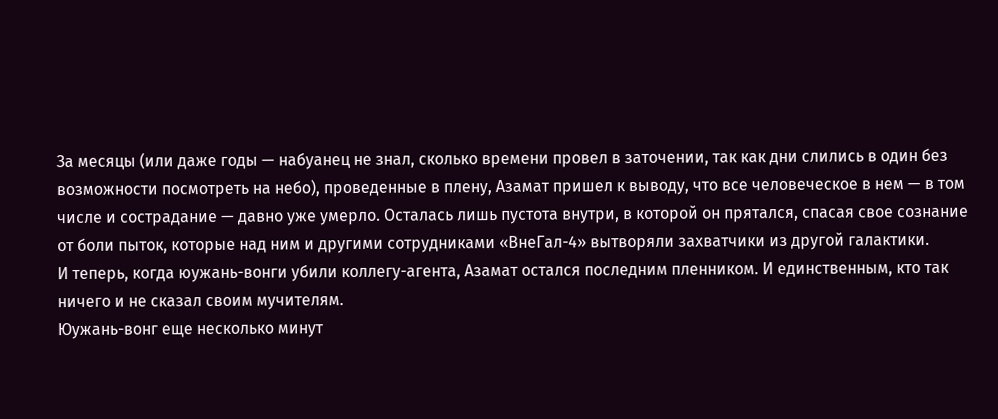За месяцы (или даже годы — набуанец не знал, сколько времени провел в заточении, так как дни слились в один без возможности посмотреть на небо), проведенные в плену, Азамат пришел к выводу, что все человеческое в нем — в том числе и сострадание — давно уже умерло. Осталась лишь пустота внутри, в которой он прятался, спасая свое сознание от боли пыток, которые над ним и другими сотрудниками «ВнеГал-4» вытворяли захватчики из другой галактики.
И теперь, когда юужань-вонги убили коллегу-агента, Азамат остался последним пленником. И единственным, кто так ничего и не сказал своим мучителям.
Юужань-вонг еще несколько минут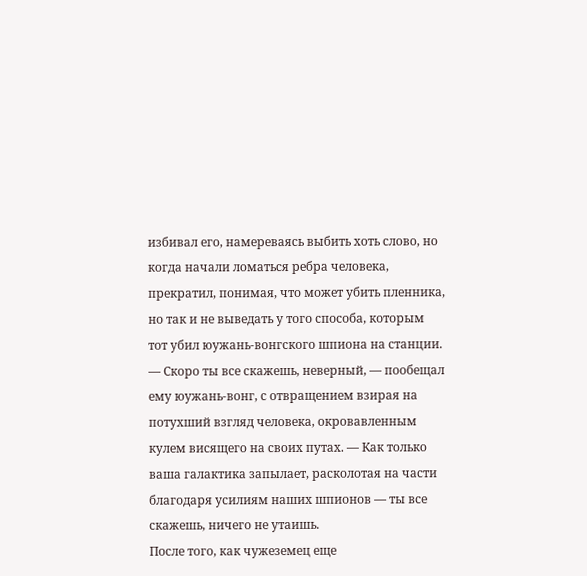избивал его, намереваясь выбить хоть слово, но когда начали ломаться ребра человека, прекратил, понимая, что может убить пленника, но так и не выведать у того способа, которым тот убил юужань-вонгского шпиона на станции.
— Скоро ты все скажешь, неверный, — пообещал ему юужань-вонг, с отвращением взирая на потухший взгляд человека, окровавленным кулем висящего на своих путах. — Как только ваша галактика запылает, расколотая на части благодаря усилиям наших шпионов — ты все скажешь, ничего не утаишь.
После того, как чужеземец еще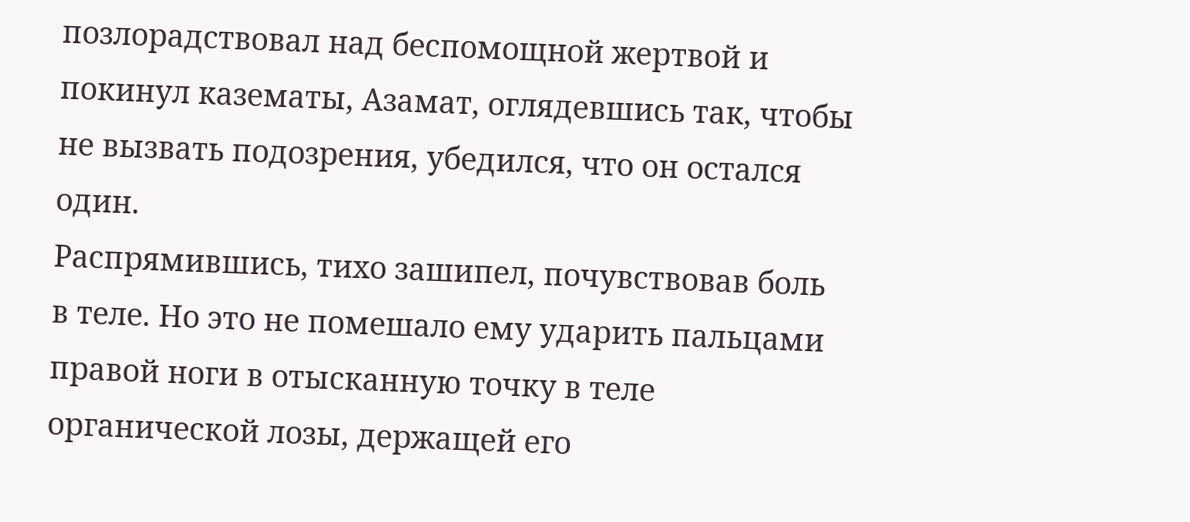позлорадствовал над беспомощной жертвой и покинул казематы, Азамат, оглядевшись так, чтобы не вызвать подозрения, убедился, что он остался один.
Распрямившись, тихо зашипел, почувствовав боль в теле. Но это не помешало ему ударить пальцами правой ноги в отысканную точку в теле органической лозы, держащей его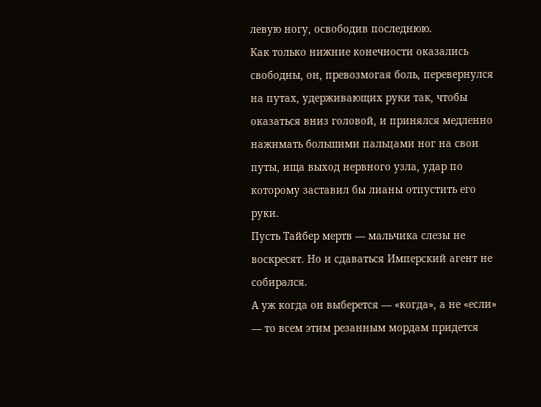левую ногу, освободив последнюю.
Как только нижние конечности оказались свободны, он, превозмогая боль, перевернулся на путах, удерживающих руки так, чтобы оказаться вниз головой, и принялся медленно нажимать большими пальцами ног на свои путы, ища выход нервного узла, удар по которому заставил бы лианы отпустить его руки.
Пусть Тайбер мертв — мальчика слезы не воскресят. Но и сдаваться Имперский агент не собирался.
А уж когда он выберется — «когда», а не «если» — то всем этим резанным мордам придется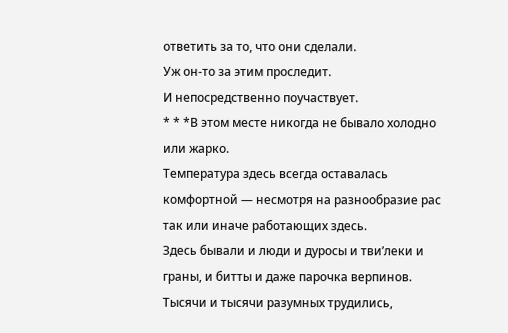ответить за то, что они сделали.
Уж он-то за этим проследит.
И непосредственно поучаствует.
* * *В этом месте никогда не бывало холодно или жарко.
Температура здесь всегда оставалась комфортной — несмотря на разнообразие рас так или иначе работающих здесь.
Здесь бывали и люди и дуросы и тви’леки и граны, и битты и даже парочка верпинов. Тысячи и тысячи разумных трудились,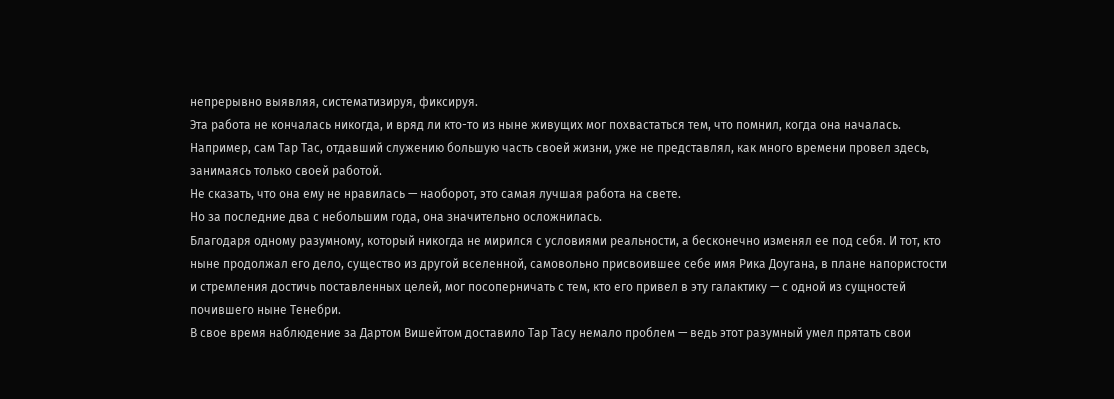непрерывно выявляя, систематизируя, фиксируя.
Эта работа не кончалась никогда, и вряд ли кто-то из ныне живущих мог похвастаться тем, что помнил, когда она началась.
Например, сам Тар Тас, отдавший служению большую часть своей жизни, уже не представлял, как много времени провел здесь, занимаясь только своей работой.
Не сказать, что она ему не нравилась — наоборот, это самая лучшая работа на свете.
Но за последние два с небольшим года, она значительно осложнилась.
Благодаря одному разумному, который никогда не мирился с условиями реальности, а бесконечно изменял ее под себя. И тот, кто ныне продолжал его дело, существо из другой вселенной, самовольно присвоившее себе имя Рика Доугана, в плане напористости и стремления достичь поставленных целей, мог посоперничать с тем, кто его привел в эту галактику — с одной из сущностей почившего ныне Тенебри.
В свое время наблюдение за Дартом Вишейтом доставило Тар Тасу немало проблем — ведь этот разумный умел прятать свои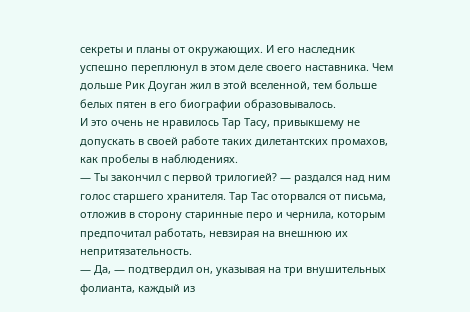секреты и планы от окружающих. И его наследник успешно переплюнул в этом деле своего наставника. Чем дольше Рик Доуган жил в этой вселенной, тем больше белых пятен в его биографии образовывалось.
И это очень не нравилось Тар Тасу, привыкшему не допускать в своей работе таких дилетантских промахов, как пробелы в наблюдениях.
— Ты закончил с первой трилогией? — раздался над ним голос старшего хранителя. Тар Тас оторвался от письма, отложив в сторону старинные перо и чернила, которым предпочитал работать, невзирая на внешнюю их непритязательность.
— Да, — подтвердил он, указывая на три внушительных фолианта, каждый из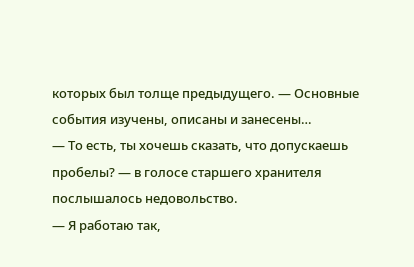которых был толще предыдущего. — Основные события изучены, описаны и занесены…
— То есть, ты хочешь сказать, что допускаешь пробелы? — в голосе старшего хранителя послышалось недовольство.
— Я работаю так,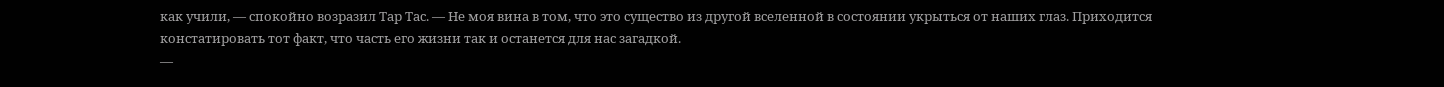как учили, — спокойно возразил Тар Тас. — Не моя вина в том, что это существо из другой вселенной в состоянии укрыться от наших глаз. Приходится констатировать тот факт, что часть его жизни так и останется для нас загадкой.
—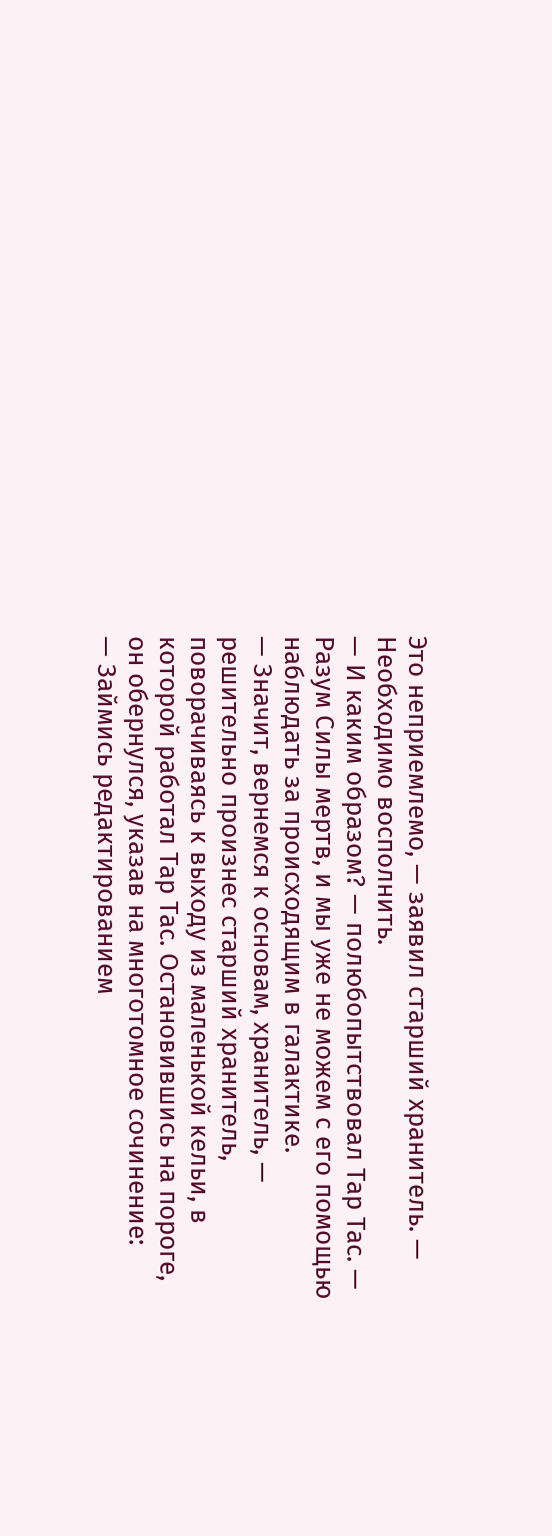Это неприемлемо, — заявил старший хранитель. — Необходимо восполнить.
— И каким образом? — полюбопытствовал Тар Тас. — Разум Силы мертв, и мы уже не можем с его помощью наблюдать за происходящим в галактике.
— Значит, вернемся к основам, хранитель, — решительно произнес старший хранитель, поворачиваясь к выходу из маленькой кельи, в которой работал Тар Тас. Остановившись на пороге, он обернулся, указав на многотомное сочинение:
— Займись редактированием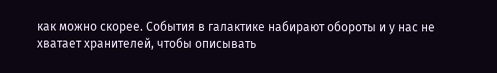как можно скорее. События в галактике набирают обороты и у нас не хватает хранителей, чтобы описывать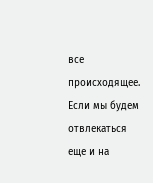все происходящее. Если мы будем отвлекаться еще и на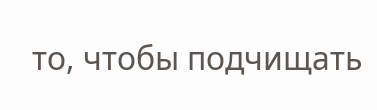то, чтобы подчищать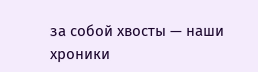за собой хвосты — наши хроники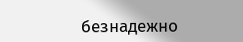безнадежно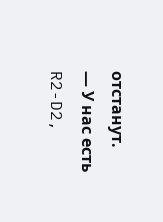отстанут.
— У нас есть R2-D2,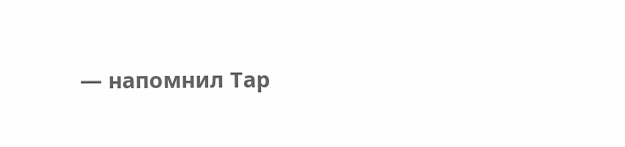— напомнил Тар